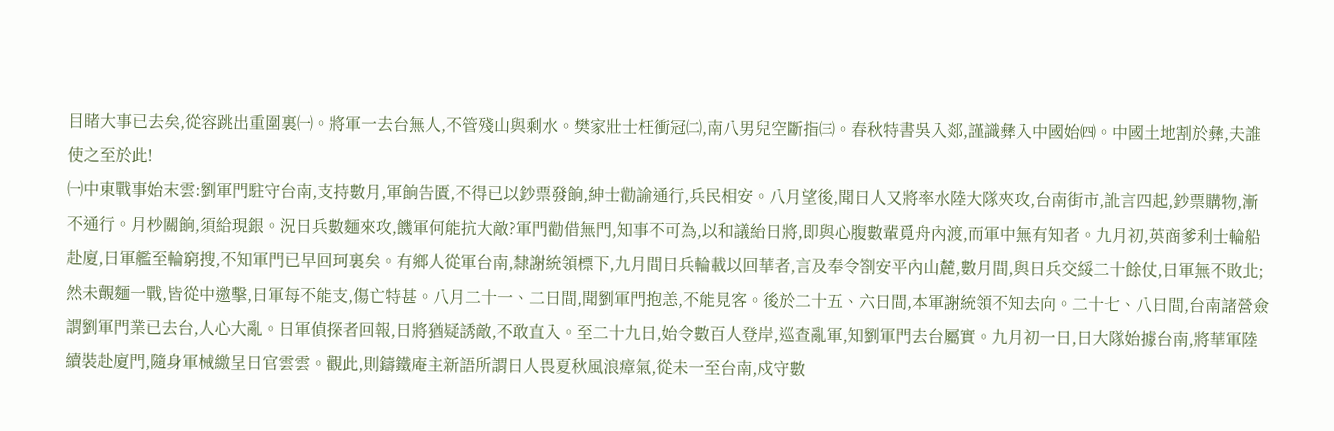目睹大事已去矣,從容跳出重圍裏㈠。將軍一去台無人,不管殘山與剩水。樊家壯士枉衝冠㈡,南八男兒空斷指㈢。春秋特書吳入郯,謹識彝入中國始㈣。中國土地割於彝,夫誰使之至於此!
㈠中東戰事始末雲:劉軍門駐守台南,支持數月,軍餉告匱,不得已以鈔票發餉,紳士勸諭通行,兵民相安。八月望後,聞日人又將率水陸大隊夾攻,台南街市,訛言四起,鈔票購物,漸不通行。月杪關餉,須給現銀。況日兵數麵來攻,饑軍何能抗大敵?軍門勸借無門,知事不可為,以和議紿日將,即與心腹數輩覓舟內渡,而軍中無有知者。九月初,英商爹利士輪船赴廈,日軍艦至輪窮搜,不知軍門已早回珂裏矣。有鄉人從軍台南,隸謝統領標下,九月間日兵輪載以回華者,言及奉令劄安平內山麓,數月間,與日兵交綏二十餘仗,日軍無不敗北;然未覿麵一戰,皆從中邀擊,日軍每不能支,傷亡特甚。八月二十一、二日間,聞劉軍門抱恙,不能見客。後於二十五、六日間,本軍謝統領不知去向。二十七、八日間,台南諸營僉謂劉軍門業已去台,人心大亂。日軍偵探者回報,日將猶疑誘敵,不敢直入。至二十九日,始令數百人登岸,巡查亂軍,知劉軍門去台屬實。九月初一日,日大隊始據台南,將華軍陸續裝赴廈門,隨身軍械繳呈日官雲雲。觀此,則鑄鐵庵主新語所謂日人畏夏秋風浪瘴氣,從未一至台南,戍守數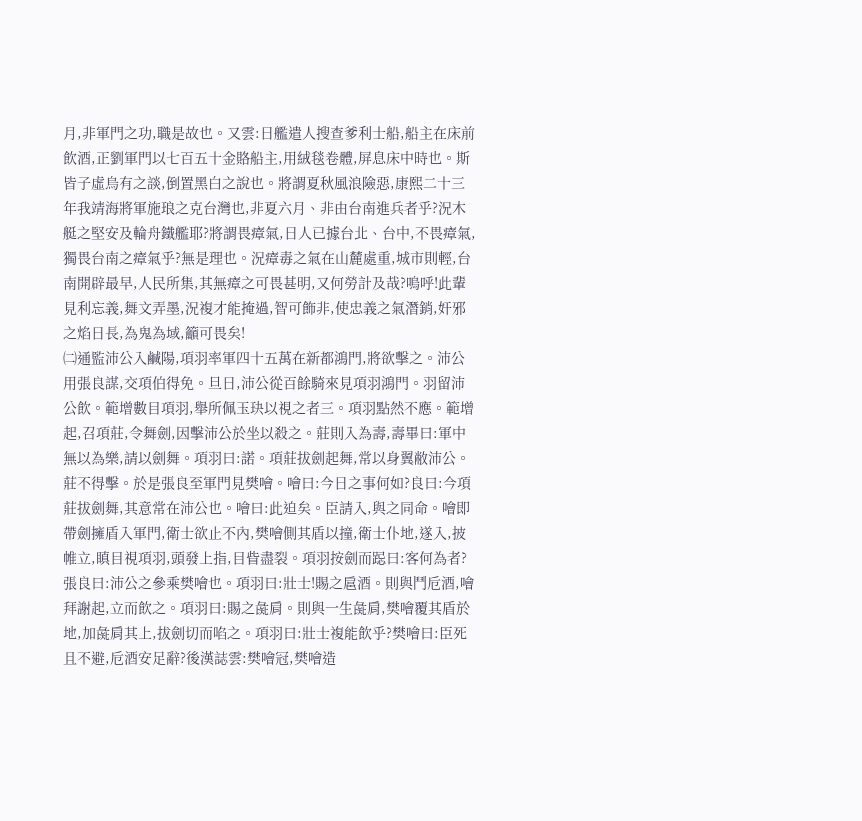月,非軍門之功,職是故也。又雲:日艦遣人搜查爹利士船,船主在床前飲酒,正劉軍門以七百五十金賂船主,用絨毯卷體,屏息床中時也。斯皆子虛烏有之談,倒置黑白之說也。將謂夏秋風浪險惡,康熙二十三年我靖海將軍施琅之克台灣也,非夏六月、非由台南進兵者乎?況木艇之堅安及輪舟鐵艦耶?將謂畏瘴氣,日人已據台北、台中,不畏瘴氣,獨畏台南之瘴氣乎?無是理也。況瘴毒之氣在山麓處重,城市則輕,台南開辟最早,人民所集,其無瘴之可畏甚明,又何勞計及哉?嗚呼!此輩見利忘義,舞文弄墨,況複才能掩過,智可飾非,使忠義之氣潛銷,奸邪之焰日長,為鬼為域,籲可畏矣!
㈡通監沛公入鹹陽,項羽率軍四十五萬在新都鴻門,將欲擊之。沛公用張良謀,交項伯得免。旦日,沛公從百餘騎來見項羽鴻門。羽留沛公飲。範增數目項羽,舉所佩玉玦以視之者三。項羽點然不應。範增起,召項莊,令舞劍,因擊沛公於坐以殺之。莊則入為壽,壽畢曰:軍中無以為樂,請以劍舞。項羽曰:諾。項莊拔劍起舞,常以身翼敝沛公。莊不得擊。於是張良至軍門見樊噲。噲曰:今日之事何如?良曰:今項莊拔劍舞,其意常在沛公也。噲曰:此迫矣。臣請入,與之同命。噲即帶劍擁盾入軍門,衛士欲止不內,樊噲側其盾以撞,衛士仆地,遂入,披帷立,瞋目視項羽,頭發上指,目眥盡裂。項羽按劍而跽曰:客何為者?張良曰:沛公之參乘樊噲也。項羽曰:壯士!賜之扈酒。則與鬥卮酒,噲拜謝起,立而飲之。項羽曰:賜之彘肩。則與一生彘肩,樊噲覆其盾於地,加彘肩其上,拔劍切而啗之。項羽曰:壯士複能飲乎?樊噲曰:臣死且不避,卮酒安足辭?後漢誌雲:樊噲冠,樊噲造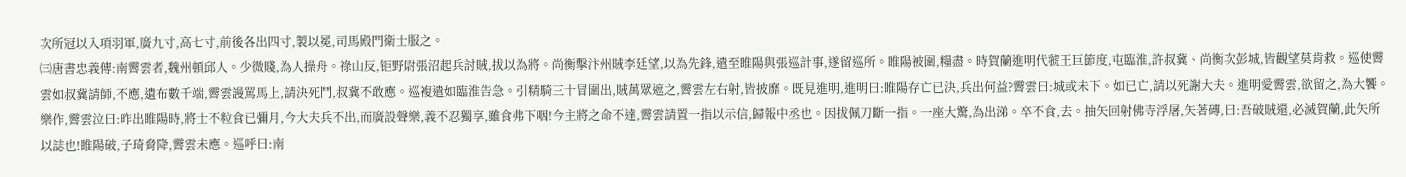次所冠以入項羽軍,廣九寸,高七寸,前後各出四寸,製以冕,司馬殿門衛士服之。
㈢唐書忠義傳:南霽雲者,魏州頓邱人。少微賤,為人操舟。祿山反,钜野尉張沼起兵討賊,拔以為將。尚衡擊汴州賊李廷望,以為先鋒,遣至睢陽與張巡計事,遂留巡所。睢陽被圍,糧盡。時賀蘭進明代虢王巨節度,屯臨淮,許叔冀、尚衡次彭城,皆觀望莫肯救。巡使霽雲如叔冀請師,不應,遺布數千端,霽雲謾罵馬上,請決死鬥,叔冀不敢應。巡複遣如臨淮告急。引精騎三十冒圍出,賊萬眾遮之,霽雲左右射,皆披靡。既見進明,進明曰:睢陽存亡已決,兵出何益?霽雲曰:城或未下。如已亡,請以死謝大夫。進明愛霽雲,欲留之,為大饗。樂作,霽雲泣曰:昨出睢陽時,將士不粒食已彌月,今大夫兵不出,而廣設聲樂,義不忍獨享,雖食弗下咽!今主將之命不達,霽雲請置一指以示信,歸報中丞也。因拔佩刀斷一指。一座大驚,為出涕。卒不食,去。抽矢回射佛寺浮屠,矢著磚,曰:吾破賊還,必滅賀蘭,此矢所以誌也!睢陽破,子琦脅降,霽雲未應。巡呼曰:南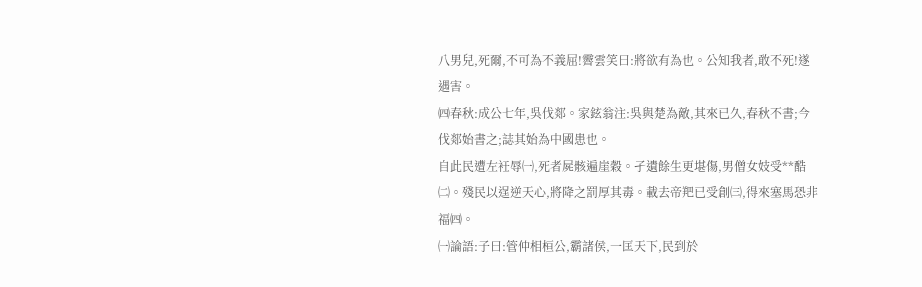八男兒,死爾,不可為不義屈!霽雲笑曰:將欲有為也。公知我者,敢不死!遂遇害。
㈣春秋:成公七年,吳伐郯。家鉉翁注:吳與楚為敵,其來已久,春秋不書;今伐郯始書之;誌其始為中國患也。
自此民遭左衽辱㈠,死者屍骸遍崖穀。孑遺餘生更堪傷,男僧女妓受**酷㈡。殘民以逞逆天心,將降之罰厚其毒。載去帝羓已受創㈢,得來塞馬恐非福㈣。
㈠論語:子曰:管仲相桓公,霸諸侯,一匡天下,民到於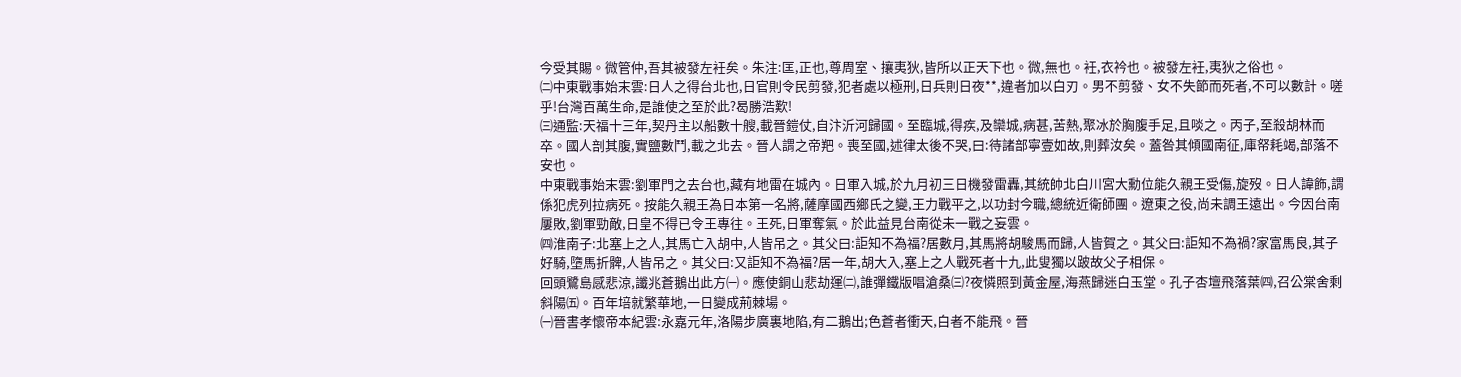今受其賜。微管仲,吾其被發左衽矣。朱注:匡,正也,尊周室、攘夷狄,皆所以正天下也。微,無也。衽,衣衿也。被發左衽,夷狄之俗也。
㈡中東戰事始末雲:日人之得台北也,日官則令民剪發,犯者處以極刑,日兵則日夜**,違者加以白刃。男不剪發、女不失節而死者,不可以數計。嗟乎!台灣百萬生命,是誰使之至於此?曷勝浩歎!
㈢通監:天福十三年,契丹主以船數十艘,載晉鎧仗,自汴沂河歸國。至臨城,得疾,及欒城,病甚,苦熱,聚冰於胸腹手足,且啖之。丙子,至殺胡林而卒。國人剖其腹,實鹽數鬥,載之北去。晉人謂之帝羓。喪至國,述律太後不哭,曰:待諸部寧壹如故,則葬汝矣。蓋咎其傾國南征,庫帑耗竭,部落不安也。
中東戰事始末雲:劉軍門之去台也,藏有地雷在城內。日軍入城,於九月初三日機發雷轟,其統帥北白川宮大勳位能久親王受傷,旋歿。日人諱飾,謂係犯虎列拉病死。按能久親王為日本第一名將,薩摩國西鄉氏之變,王力戰平之,以功封今職,總統近衛師團。遼東之役,尚未調王遠出。今因台南屢敗,劉軍勁敵,日皇不得已令王專往。王死,日軍奪氣。於此益見台南從未一戰之妄雲。
㈣淮南子:北塞上之人,其馬亡入胡中,人皆吊之。其父曰:詎知不為福?居數月,其馬將胡駿馬而歸,人皆賀之。其父曰:詎知不為禍?家富馬良,其子好騎,墮馬折髀,人皆吊之。其父曰:又詎知不為福?居一年,胡大入,塞上之人戰死者十九,此叟獨以跛故父子相保。
回頭鷺島感悲涼,讖兆蒼鵝出此方㈠。應使銅山悲劫運㈡,誰彈鐵版唱滄桑㈢?夜憐照到黃金屋,海燕歸迷白玉堂。孔子杏壇飛落葉㈣,召公棠舍剩斜陽㈤。百年培就繁華地,一日變成荊棘場。
㈠晉書孝懷帝本紀雲:永嘉元年,洛陽步廣裏地陷,有二鵝出;色蒼者衝天,白者不能飛。晉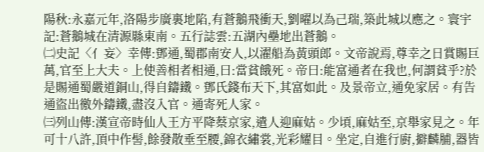陽秋:永嘉元年,洛陽步廣裏地陷,有蒼鵝飛衝天,劉曜以為己瑞,築此城以應之。寰宇記:蒼鵝城在清源縣東南。五行誌雲:五湖內壘地出蒼鵝。
㈡史記〈亻妄〉幸傳:鄧通,蜀郡南安人,以濯船為黃頭郎。文帝說焉,尊幸之日賞賜巨萬,官至上大夫。上使善相者相通,曰:當貧餓死。帝曰:能富通者在我也,何謂貧乎?於是賜通蜀嚴道銅山,得自鑄鐵。鄧氏錢布天下,其富如此。及景帝立,通免家居。有告通盜出徼外鑄鐵,盡沒入官。通寄死人家。
㈢列山傳:漢宣帝時仙人王方平降蔡京家,遣人迎麻姑。少頃,麻姑至,京舉家見之。年可十八許,頂中作髻,餘發散垂至腰,錦衣繡裳,光彩耀目。坐定,自進行廚,擗麟脯,器皆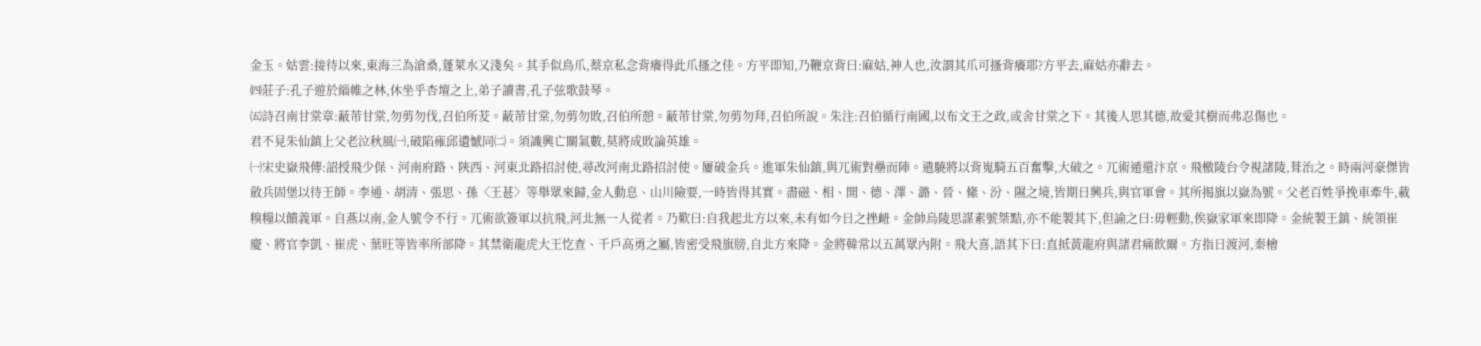金玉。姑雲:接待以來,東海三為滄桑,蓬萊水又淺矣。其手似鳥爪,蔡京私念背癢得此爪搔之佳。方平即知,乃鞭京背曰:麻姑,神人也,汝謂其爪可搔背癢耶?方平去,麻姑亦辭去。
㈣莊子:孔子遊於緇帷之林,休坐乎杏壇之上,弟子讀書,孔子弦歌鼓琴。
㈤詩召南甘棠章:蔽芾甘棠,勿剪勿伐,召伯所茇。蔽芾甘棠,勿剪勿敗,召伯所憩。蔽芾甘棠,勿剪勿拜,召伯所說。朱注:召伯循行南國,以布文王之政,或舍甘棠之下。其後人思其德,故愛其樹而弗忍傷也。
君不見朱仙鎮上父老泣秋風㈠,破陷雍邱遺憾同㈡。須識興亡關氣數,莫將成敗論英雄。
㈠宋史嶽飛傳:詔授飛少保、河南府路、陝西、河東北路招討使,尋改河南北路招討使。屢破金兵。進軍朱仙鎮,與兀術對壘而陣。遣驍將以背嵬騎五百奮擊,大破之。兀術遁還汴京。飛檄陵台令視諸陵,葺治之。時兩河豪傑皆斂兵固堡以待王師。李通、胡清、張思、孫〈王甚〉等舉眾來歸,金人動息、山川險要,一時皆得其實。盡磁、相、開、德、澤、潞、晉、絛、汾、隰之境,皆期日興兵,與官軍會。其所揭旗以嶽為號。父老百姓爭挽車牽牛,載糗糧以饋義軍。自燕以南,金人號令不行。兀術欲簽軍以抗飛,河北無一人從者。乃歎曰:自我起北方以來,未有如今日之挫衄。金帥烏陵思謀素號桀黠,亦不能製其下,但諭之曰:毋輕動,俟嶽家軍來即降。金統製王鎮、統領崔慶、將官李凱、崔虎、葉旺等皆率所部降。其禁衛龍虎大王忔查、千戶高勇之屬,皆密受飛旗牓,自北方來降。金將韓常以五萬眾內附。飛大喜,語其下曰:直抵黃龍府與諸君痛飲爾。方指日渡河,秦檜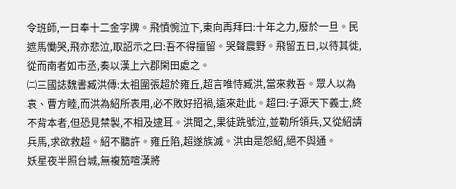令班師,一日奉十二金字牌。飛憤惋泣下,東向再拜曰:十年之力,廢於一旦。民遮馬慟哭,飛亦悲泣,取詔示之曰:吾不得擅留。哭聲震野。飛留五日,以待其徙,從而南者如市丞,奏以漢上六郡閑田處之。
㈡三國誌魏書臧洪傳:太祖圍張超於雍丘,超言唯恃臧洪,當來救吾。眾人以為袁、曹方睦,而洪為紹所表用,必不敗好招禍,遠來赴此。超曰:子源天下義士,終不背本者,但恐見禁製,不相及逮耳。洪聞之,果徒跣號泣,並勒所領兵,又從紹請兵馬,求欲救超。紹不聽許。雍丘陷,超遂族滅。洪由是怨紹,絕不與通。
妖星夜半照台城,無複笳喧漢將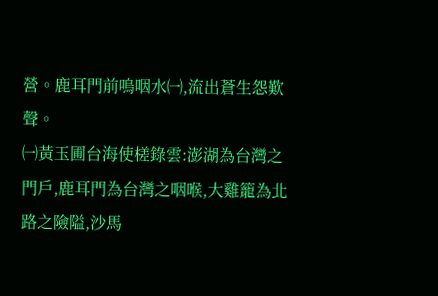營。鹿耳門前嗚咽水㈠,流出蒼生怨歎聲。
㈠黃玉圃台海使槎錄雲:澎湖為台灣之門戶,鹿耳門為台灣之咽喉,大雞籠為北路之險隘,沙馬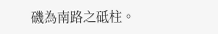磯為南路之砥柱。